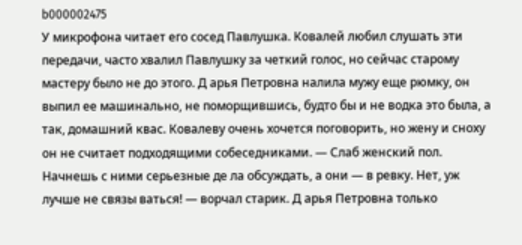b000002475
У микрофона читает его сосед Павлушка. Ковалей любил слушать эти передачи, часто хвалил Павлушку за четкий голос, но сейчас старому мастеру было не до этого. Д арья Петровна налила мужу еще рюмку, он выпил ее машинально, не поморщившись, будто бы и не водка это была, а так, домашний квас. Ковалеву очень хочется поговорить, но жену и сноху он не считает подходящими собеседниками. — Слаб женский пол. Начнешь с ними серьезные де ла обсуждать, а они — в ревку. Нет, уж лучше не связы ваться! — ворчал старик. Д арья Петровна только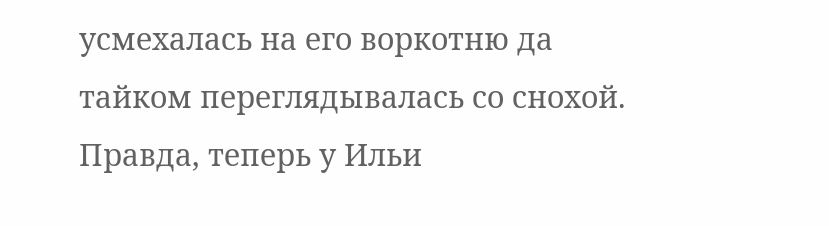усмехалась на его воркотню да тайком переглядывалась со снохой. Правда, теперь у Ильи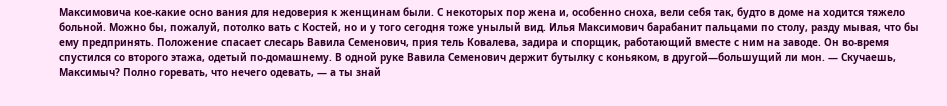Максимовича кое-какие осно вания для недоверия к женщинам были. С некоторых пор жена и, особенно сноха, вели себя так, будто в доме на ходится тяжело больной. Можно бы, пожалуй, потолко вать с Костей, но и у того сегодня тоже унылый вид. Илья Максимович барабанит пальцами по столу, разду мывая, что бы ему предпринять. Положение спасает слесарь Вавила Семенович, прия тель Ковалева, задира и спорщик, работающий вместе с ним на заводе. Он во-время спустился со второго этажа, одетый по-домашнему. В одной руке Вавила Семенович держит бутылку с коньяком, в другой—большущий ли мон. — Скучаешь, Максимыч? Полно горевать, что нечего одевать, — а ты знай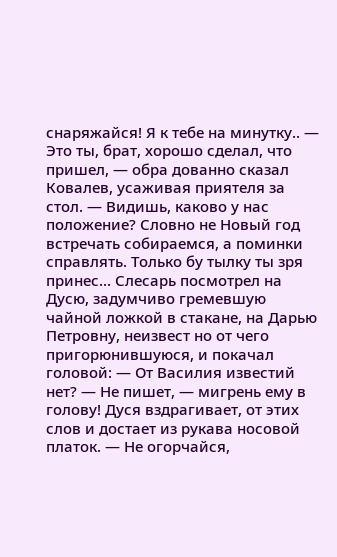снаряжайся! Я к тебе на минутку.. — Это ты, брат, хорошо сделал, что пришел, — обра дованно сказал Ковалев, усаживая приятеля за стол. — Видишь, каково у нас положение? Словно не Новый год встречать собираемся, а поминки справлять. Только бу тылку ты зря принес... Слесарь посмотрел на Дусю, задумчиво гремевшую чайной ложкой в стакане, на Дарью Петровну, неизвест но от чего пригорюнившуюся, и покачал головой: — От Василия известий нет? — Не пишет, — мигрень ему в голову! Дуся вздрагивает, от этих слов и достает из рукава носовой платок. — Не огорчайся,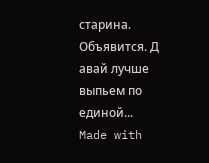старина. Объявится. Д авай лучше выпьем по единой...
Made with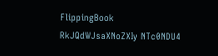FlippingBook
RkJQdWJsaXNoZXIy NTc0NDU4